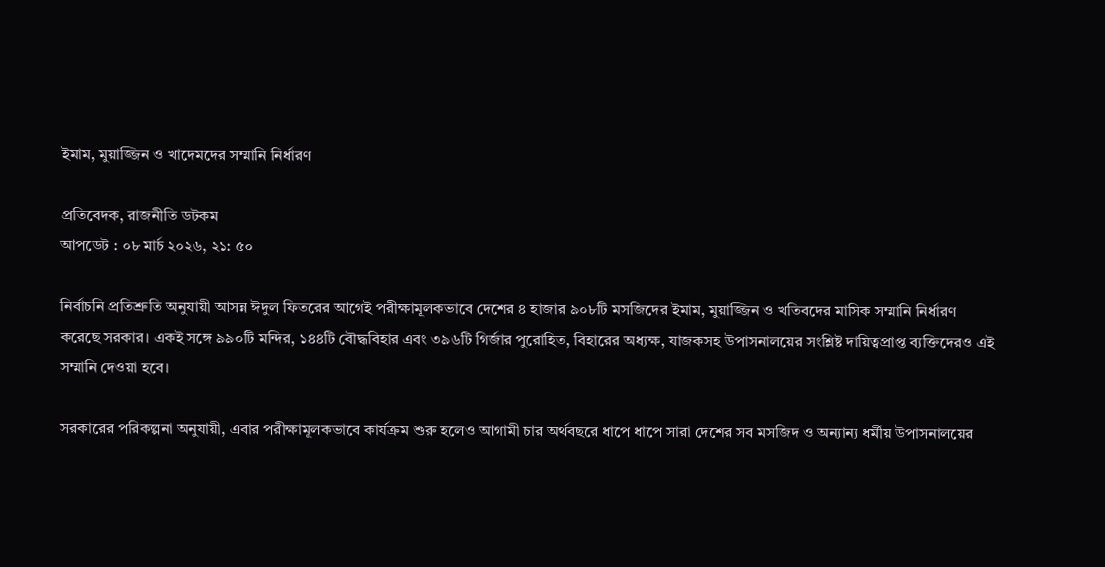ইমাম, মুয়াজ্জিন ও খাদেমদের সম্মানি নির্ধারণ

প্রতিবেদক, রাজনীতি ডটকম
আপডেট : ০৮ মার্চ ২০২৬, ২১: ৫০

নির্বাচনি প্রতিশ্রুতি অনুযায়ী আসন্ন ঈদুল ফিতরের আগেই পরীক্ষামূলকভাবে দেশের ৪ হাজার ৯০৮টি মসজিদের ইমাম, মুয়াজ্জিন ও খতিবদের মাসিক সম্মানি নির্ধারণ করেছে সরকার। একই সঙ্গে ৯৯০টি মন্দির, ১৪৪টি বৌদ্ধবিহার এবং ৩৯৬টি গির্জার পুরোহিত, বিহারের অধ্যক্ষ, যাজকসহ উপাসনালয়ের সংশ্লিষ্ট দায়িত্বপ্রাপ্ত ব্যক্তিদেরও এই সম্মানি দেওয়া হবে।

সরকারের পরিকল্পনা অনুযায়ী, এবার পরীক্ষামূলকভাবে কার্যক্রম শুরু হলেও আগামী চার অর্থবছরে ধাপে ধাপে সারা দেশের সব মসজিদ ও অন্যান্য ধর্মীয় উপাসনালয়ের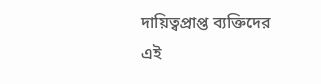দায়িত্বপ্রাপ্ত ব্যক্তিদের এই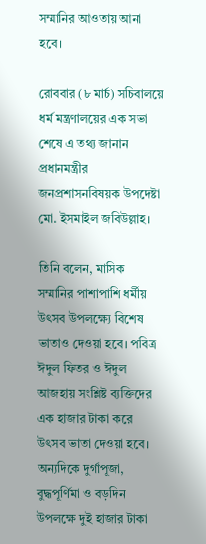সম্মানির আওতায় আনা হবে।

রোববার (৮ মার্চ) সচিবালয়ে ধর্ম মন্ত্রণালয়ের এক সভা শেষে এ তথ্য জানান প্রধানমন্ত্রীর জনপ্রশাসনবিষয়ক উপদেষ্টা মো. ইসমাইল জবিউল্লাহ।

তিনি বলেন, মাসিক সম্মানির পাশাপাশি ধর্মীয় উৎসব উপলক্ষ্যে বিশেষ ভাতাও দেওয়া হবে। পবিত্র ঈদুল ফিতর ও ঈদুল আজহায় সংশ্লিষ্ট ব্যক্তিদের এক হাজার টাকা করে উৎসব ভাতা দেওয়া হবে। অন্যদিকে দুর্গাপূজা, বুদ্ধপূর্ণিমা ও বড়দিন উপলক্ষে দুই হাজার টাকা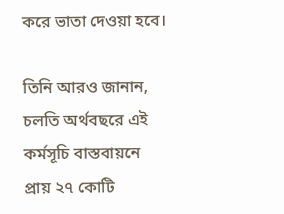করে ভাতা দেওয়া হবে।

তিনি আরও জানান, চলতি অর্থবছরে এই কর্মসূচি বাস্তবায়নে প্রায় ২৭ কোটি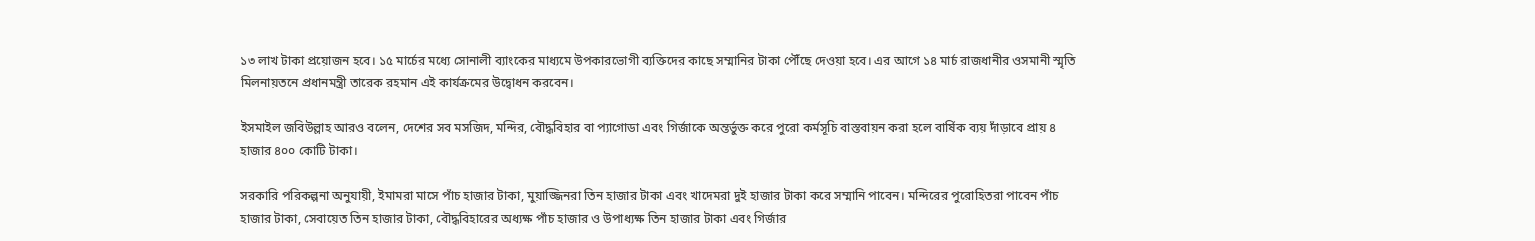১৩ লাখ টাকা প্রয়োজন হবে। ১৫ মার্চের মধ্যে সোনালী ব্যাংকের মাধ্যমে উপকারভোগী ব্যক্তিদের কাছে সম্মানির টাকা পৌঁছে দেওয়া হবে। এর আগে ১৪ মার্চ রাজধানীর ওসমানী স্মৃতি মিলনায়তনে প্রধানমন্ত্রী তারেক রহমান এই কার্যক্রমের উদ্বোধন করবেন।

ইসমাইল জবিউল্লাহ আরও বলেন, দেশের সব মসজিদ, মন্দির, বৌদ্ধবিহার বা প্যাগোডা এবং গির্জাকে অন্তর্ভুক্ত করে পুরো কর্মসূচি বাস্তবায়ন করা হলে বার্ষিক ব্যয় দাঁড়াবে প্রায় ৪ হাজার ৪০০ কোটি টাকা।

সরকারি পরিকল্পনা অনুযায়ী, ইমামরা মাসে পাঁচ হাজার টাকা, মুয়াজ্জিনরা তিন হাজার টাকা এবং খাদেমরা দুই হাজার টাকা করে সম্মানি পাবেন। মন্দিরের পুরোহিতরা পাবেন পাঁচ হাজার টাকা, সেবায়েত তিন হাজার টাকা, বৌদ্ধবিহারের অধ্যক্ষ পাঁচ হাজার ও উপাধ্যক্ষ তিন হাজার টাকা এবং গির্জার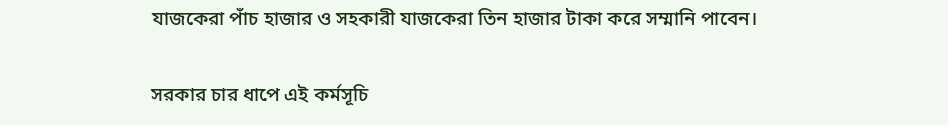যাজকেরা পাঁচ হাজার ও সহকারী যাজকেরা তিন হাজার টাকা করে সম্মানি পাবেন।

সরকার চার ধাপে এই কর্মসূচি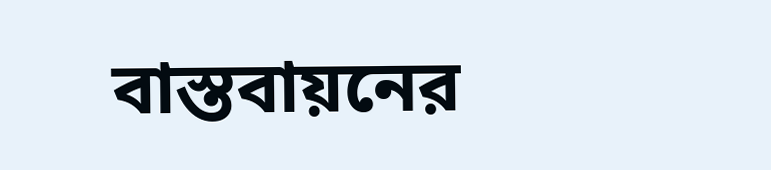বাস্তবায়নের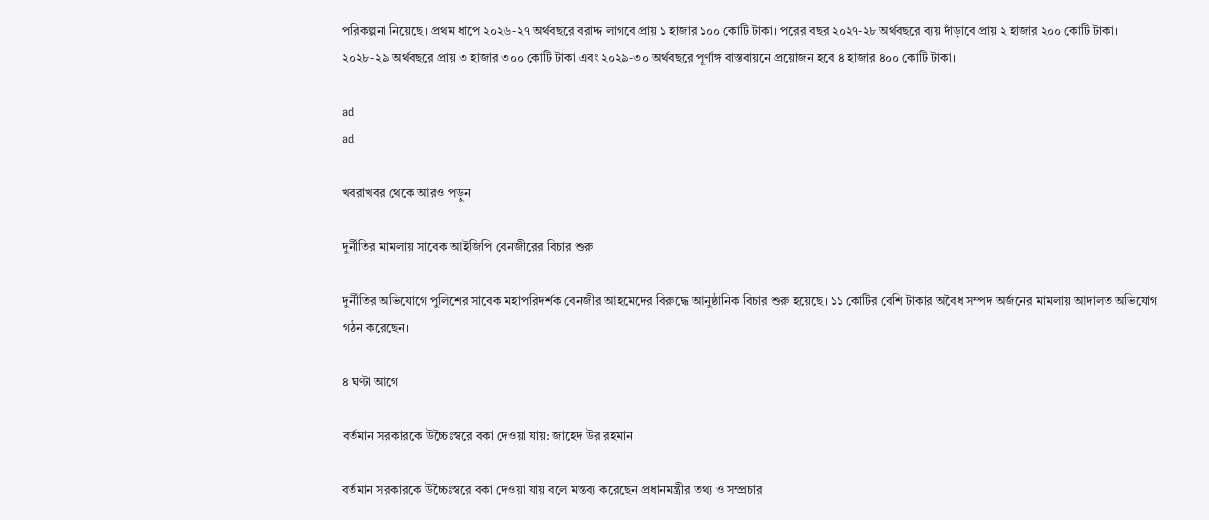পরিকল্পনা নিয়েছে। প্রথম ধাপে ২০২৬-২৭ অর্থবছরে বরাদ্দ লাগবে প্রায় ১ হাজার ১০০ কোটি টাকা। পরের বছর ২০২৭-২৮ অর্থবছরে ব্যয় দাঁড়াবে প্রায় ২ হাজার ২০০ কোটি টাকা। ২০২৮-২৯ অর্থবছরে প্রায় ৩ হাজার ৩০০ কোটি টাকা এবং ২০২৯-৩০ অর্থবছরে পূর্ণাঙ্গ বাস্তবায়নে প্রয়োজন হবে ৪ হাজার ৪০০ কোটি টাকা।

ad
ad

খবরাখবর থেকে আরও পড়ুন

দুর্নীতির মামলায় সাবেক আইজিপি বেনজীরের বিচার শুরু

দুর্নীতির অভিযোগে পুলিশের সাবেক মহাপরিদর্শক বেনজীর আহমেদের বিরুদ্ধে আনুষ্ঠানিক বিচার শুরু হয়েছে। ১১ কোটির বেশি টাকার অবৈধ সম্পদ অর্জনের মামলায় আদালত অভিযোগ গঠন করেছেন।

৪ ঘণ্টা আগে

বর্তমান সরকারকে উচ্চৈঃস্বরে বকা দেওয়া যায়: জাহেদ উর রহমান

বর্তমান সরকারকে উচ্চৈঃস্বরে বকা দেওয়া যায় বলে মন্তব্য করেছেন প্রধানমন্ত্রীর তথ্য ও সম্প্রচার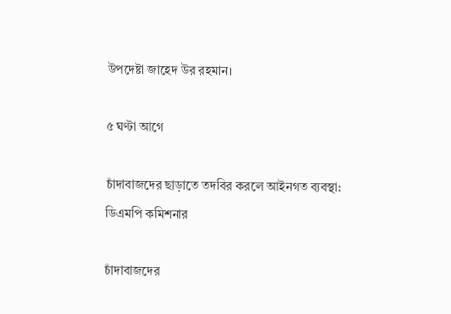উপদেষ্টা জাহেদ উর রহমান।

৫ ঘণ্টা আগে

চাঁদাবাজদের ছাড়াতে তদবির করলে আইনগত ব্যবস্থা: ডিএমপি কমিশনার

চাঁদাবাজদের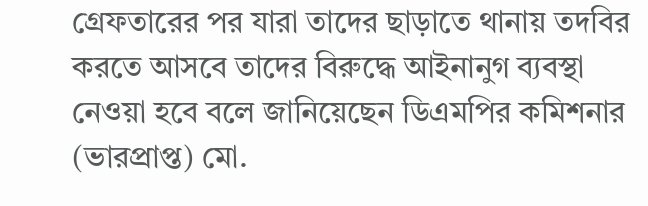গ্রেফতারের পর যারা তাদের ছাড়াতে থানায় তদবির করতে আসবে তাদের বিরুদ্ধে আইনানুগ ব্যবস্থা নেওয়া হবে বলে জানিয়েছেন ডিএমপির কমিশনার (ভারপ্রাপ্ত) মো.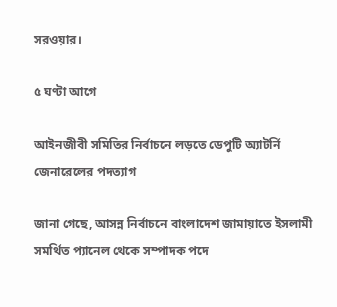সরওয়ার।

৫ ঘণ্টা আগে

আইনজীবী সমিতির নির্বাচনে লড়তে ডেপুটি অ্যাটর্নি জেনারেলের পদত্যাগ

জানা গেছে, আসন্ন নির্বাচনে বাংলাদেশ জামায়াতে ইসলামী সমর্থিত প্যানেল থেকে সম্পাদক পদে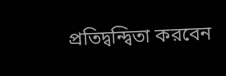প্রতিদ্বন্দ্বিতা করবেন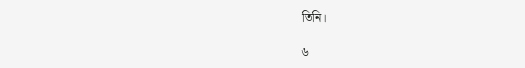তিনি।

৬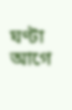ঘণ্টা আগে